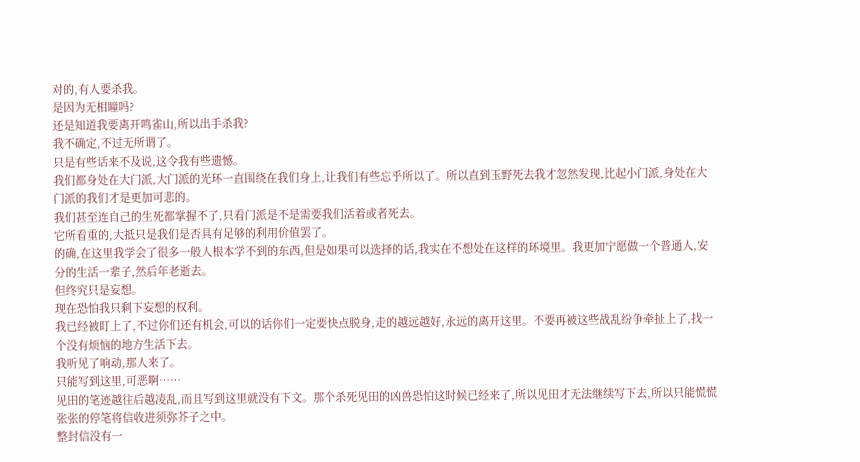对的,有人要杀我。
是因为无相瞳吗?
还是知道我要离开鸣雀山,所以出手杀我?
我不确定,不过无所谓了。
只是有些话来不及说,这令我有些遗憾。
我们都身处在大门派,大门派的光环一直围绕在我们身上,让我们有些忘乎所以了。所以直到玉野死去我才忽然发现,比起小门派,身处在大门派的我们才是更加可悲的。
我们甚至连自己的生死都掌握不了,只看门派是不是需要我们活着或者死去。
它所看重的,大抵只是我们是否具有足够的利用价值罢了。
的确,在这里我学会了很多一般人根本学不到的东西,但是如果可以选择的话,我实在不想处在这样的环境里。我更加宁愿做一个普通人,安分的生活一辈子,然后年老逝去。
但终究只是妄想。
现在恐怕我只剩下妄想的权利。
我已经被盯上了,不过你们还有机会,可以的话你们一定要快点脱身,走的越远越好,永远的离开这里。不要再被这些战乱纷争牵扯上了,找一个没有烦恼的地方生活下去。
我听见了响动,那人来了。
只能写到这里,可恶啊……
见田的笔迹越往后越凌乱,而且写到这里就没有下文。那个杀死见田的凶兽恐怕这时候已经来了,所以见田才无法继续写下去,所以只能慌慌张张的停笔将信收进须弥芥子之中。
整封信没有一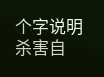个字说明杀害自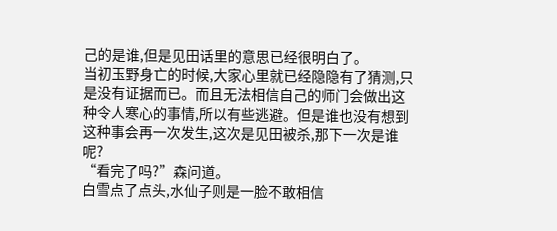己的是谁,但是见田话里的意思已经很明白了。
当初玉野身亡的时候,大家心里就已经隐隐有了猜测,只是没有证据而已。而且无法相信自己的师门会做出这种令人寒心的事情,所以有些逃避。但是谁也没有想到这种事会再一次发生,这次是见田被杀,那下一次是谁呢?
“看完了吗?”森问道。
白雪点了点头,水仙子则是一脸不敢相信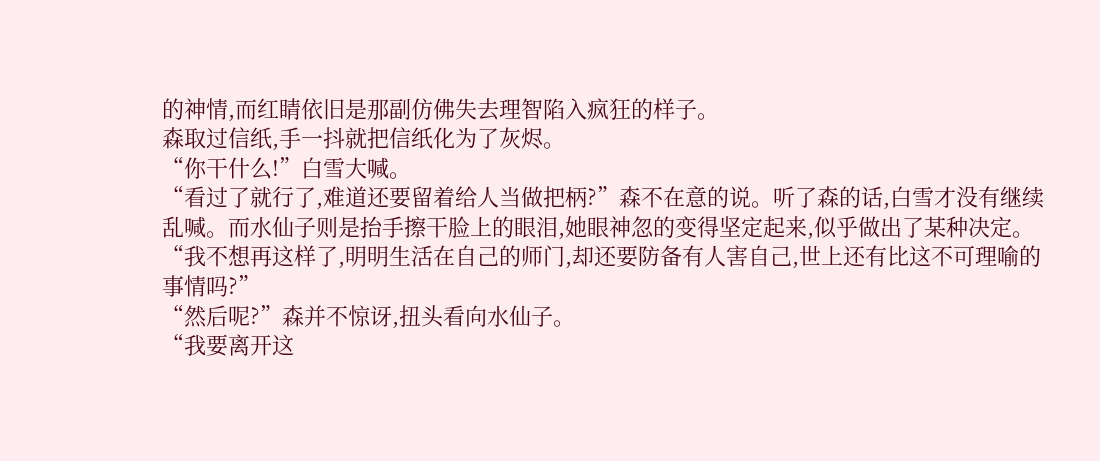的神情,而红睛依旧是那副仿佛失去理智陷入疯狂的样子。
森取过信纸,手一抖就把信纸化为了灰烬。
“你干什么!”白雪大喊。
“看过了就行了,难道还要留着给人当做把柄?”森不在意的说。听了森的话,白雪才没有继续乱喊。而水仙子则是抬手擦干脸上的眼泪,她眼神忽的变得坚定起来,似乎做出了某种决定。
“我不想再这样了,明明生活在自己的师门,却还要防备有人害自己,世上还有比这不可理喻的事情吗?”
“然后呢?”森并不惊讶,扭头看向水仙子。
“我要离开这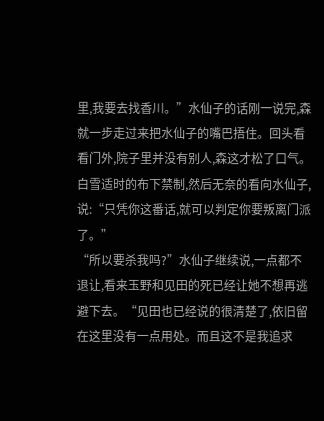里,我要去找香川。”水仙子的话刚一说完,森就一步走过来把水仙子的嘴巴捂住。回头看看门外,院子里并没有别人,森这才松了口气。白雪适时的布下禁制,然后无奈的看向水仙子,说:“只凭你这番话,就可以判定你要叛离门派了。”
“所以要杀我吗?”水仙子继续说,一点都不退让,看来玉野和见田的死已经让她不想再逃避下去。“见田也已经说的很清楚了,依旧留在这里没有一点用处。而且这不是我追求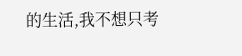的生活,我不想只考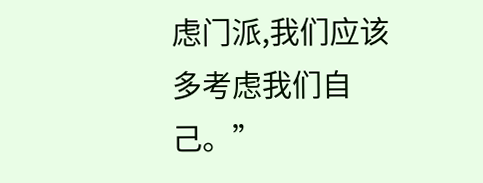虑门派,我们应该多考虑我们自己。”